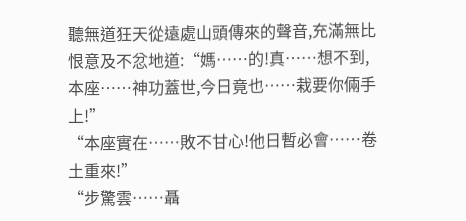聽無道狂天從遠處山頭傳來的聲音,充滿無比恨意及不忿地道:“媽……的!真……想不到,本座……神功蓋世,今日竟也……栽要你倆手上!”
“本座實在……敗不甘心!他日暫必會……卷土重來!”
“步驚雲……聶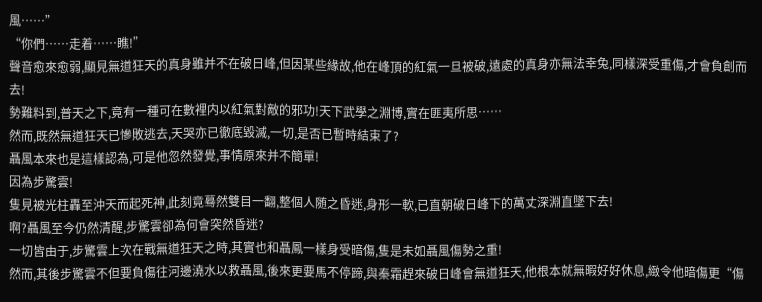風……”
“你們……走着……瞧!”
聲音愈來愈弱,顯見無道狂天的真身雖并不在破日峰,但因某些緣故,他在峰頂的紅氣一旦被破,遠處的真身亦無法幸兔,同樣深受重傷,才會負創而去!
勢難料到,普天之下,竟有一種可在數裡内以紅氣對敵的邪功!天下武學之淵博,實在匪夷所思……
然而,既然無道狂天已慘敗逃去,天哭亦已徹底毀滅,一切,是否已暫時結束了?
聶風本來也是這樣認為,可是他忽然發覺,事情原來并不簡單!
因為步驚雲!
隻見被光柱轟至沖天而起死神,此刻竟蓦然雙目一翻,整個人随之昏迷,身形一軟,已直朝破日峰下的萬丈深淵直墜下去!
啊?聶風至今仍然清醒,步驚雲卻為何會突然昏迷?
一切皆由于,步驚雲上次在戰無道狂天之時,其實也和聶鳳一樣身受暗傷,隻是未如聶風傷勢之重!
然而,其後步驚雲不但要負傷往河邊澆水以救聶風,後來更要馬不停蹄,與秦霜趕來破日峰會無道狂天,他根本就無暇好好休息,緻令他暗傷更“傷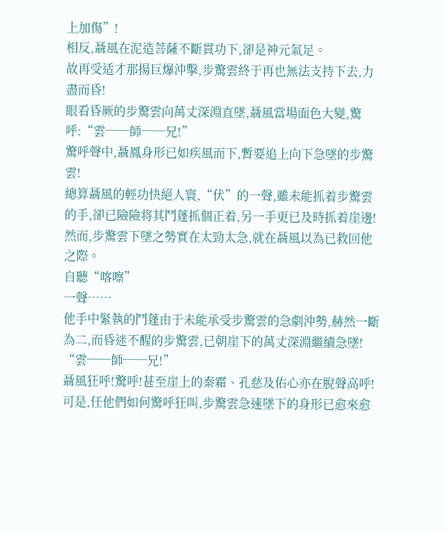上加傷”!
相反,聶風在泥造菩薩不斷貫功下,卻是神元氣足。
故再受适才那揚巨爆沖擊,步驚雲終于再也無法支持下去,力盡而昏!
眼看昏厥的步驚雲向萬丈深淵直墜,聶風當場面色大變,驚呼:“雲──師──兄!”
驚呼聲中,聶鳳身形已如疾風而下,暫要追上向下急墜的步驚雲!
總算聶風的輕功快絕人寰,“伏”的一聲,雖未能抓着步驚雲的手,卻已險險将其鬥蓬抓個正着,另一手更已及時抓着崖邊!
然而,步驚雲下墜之勢實在太勁太急,就在聶風以為已救回他之際。
自聽“喀嚓”
一聲……
他手中緊執的鬥蓬由于未能承受步驚雲的急劇沖勢,赫然一斷為二,而昏迷不醒的步驚雲,已朝崖下的萬丈深淵繼續急墜!
“雲──師──兄!”
聶風狂呼!驚呼!甚至崖上的秦霜、孔慈及佑心亦在脫聲高呼!
可是,任他們如何驚呼狂叫,步驚雲急速墜下的身形已愈來愈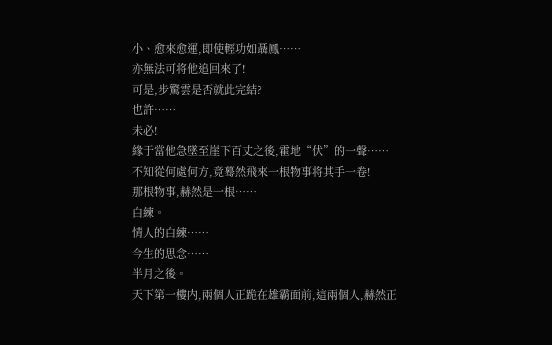小、愈來愈運,即使輕功如聶鳳……
亦無法可将他追回來了!
可是,步驚雲是否就此完結?
也許……
未必!
緣于當他急墜至崖下百丈之後,霍地“伏”的一聲……
不知從何處何方,竟蓦然飛來一根物事将其手一卷!
那根物事,赫然是一根……
白練。
情人的白練……
今生的思念……
半月之後。
天下第一樓内,兩個人正跪在雄霸面前,這兩個人,赫然正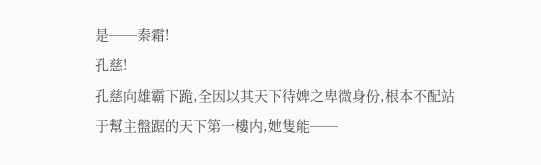是──秦霜!
孔慈!
孔慈向雄霸下跪,全因以其天下待婢之卑微身份,根本不配站于幫主盤踞的天下第一樓内,她隻能──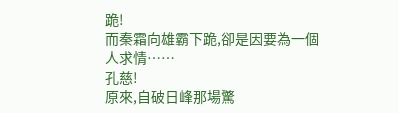跪!
而秦霜向雄霸下跪,卻是因要為一個人求情……
孔慈!
原來,自破日峰那場驚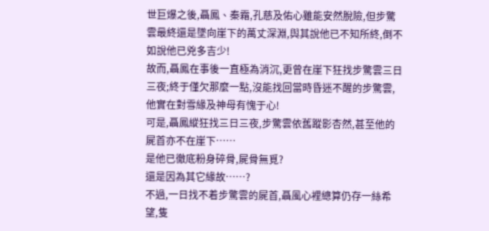世巨爆之後,聶鳳、秦霜,孔慈及佑心雖能安然脫險,但步驚雲最終還是墜向崖下的萬丈深淵,與其說他已不知所終,倒不如說他已兇多吉少!
故而,聶鳳在事後一直極為消沉,更曾在崖下狂找步驚雲三日三夜;終于僅欠那麼一點,沒能找回當時昏迷不醒的步驚雲,他實在對雪緣及神母有愧于心!
可是,聶鳳縱狂找三日三夜,步驚雲依舊蹤影杏然,甚至他的屍首亦不在崖下……
是他已徹底粉身碎骨,屍骨無覓?
還是因為其它緣故……?
不過,一日找不着步驚雲的屍首,聶風心裡總算仍存一絲希望,隻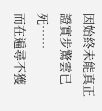因始終未能真正證實步驚雲已死……
而在遍尋不獲